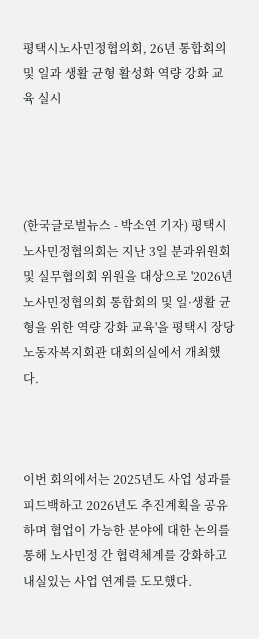평택시노사민정협의회, 26년 통합회의 및 일과 생활 균형 활성화 역량 강화 교육 실시




(한국글로벌뉴스 - 박소연 기자) 평택시노사민정협의회는 지난 3일 분과위원회 및 실무협의회 위원을 대상으로 '2026년 노사민정협의회 통합회의 및 일·생활 균형을 위한 역량 강화 교육'을 평택시 장당노동자복지회관 대회의실에서 개최했다.



이번 회의에서는 2025년도 사업 성과를 피드백하고 2026년도 추진계획을 공유하며 협업이 가능한 분야에 대한 논의를 통해 노사민정 간 협력체계를 강화하고 내실있는 사업 연계를 도모했다.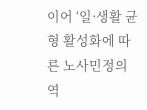이어 ‘일·생활 균형 활성화에 따른 노사민정의 역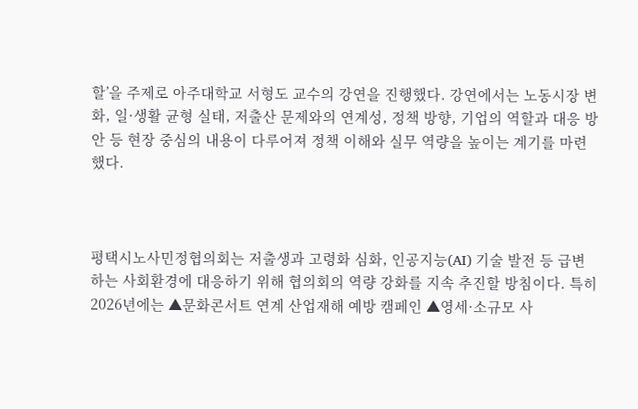할’을 주제로 아주대학교 서형도 교수의 강연을 진행했다. 강연에서는 노동시장 변화, 일·생활 균형 실태, 저출산 문제와의 연계성, 정책 방향, 기업의 역할과 대응 방안 등 현장 중심의 내용이 다루어져 정책 이해와 실무 역량을 높이는 계기를 마련했다.



평택시노사민정협의회는 저출생과 고령화 심화, 인공지능(AI) 기술 발전 등 급변하는 사회환경에 대응하기 위해 협의회의 역량 강화를 지속 추진할 방침이다. 특히 2026년에는 ▲문화콘서트 연계 산업재해 예방 캠페인 ▲영세·소규모 사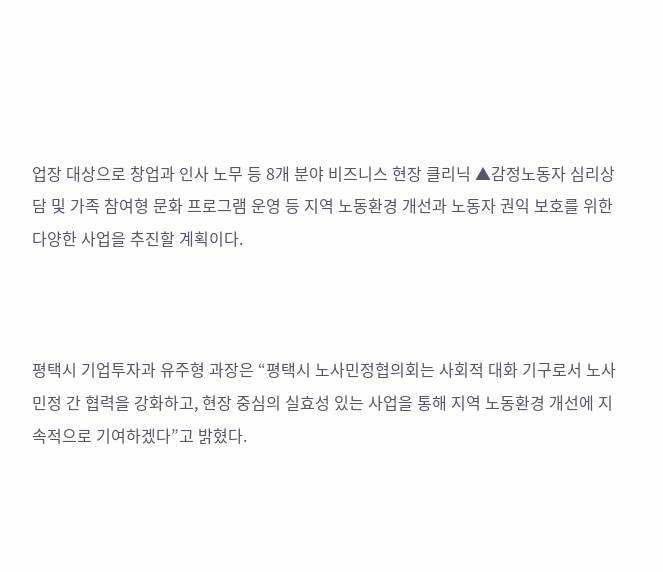업장 대상으로 창업과 인사 노무 등 8개 분야 비즈니스 현장 클리닉 ▲감정노동자 심리상담 및 가족 참여형 문화 프로그램 운영 등 지역 노동환경 개선과 노동자 권익 보호를 위한 다양한 사업을 추진할 계획이다.



평택시 기업투자과 유주형 과장은 “평택시 노사민정협의회는 사회적 대화 기구로서 노사민정 간 협력을 강화하고, 현장 중심의 실효성 있는 사업을 통해 지역 노동환경 개선에 지속적으로 기여하겠다”고 밝혔다.